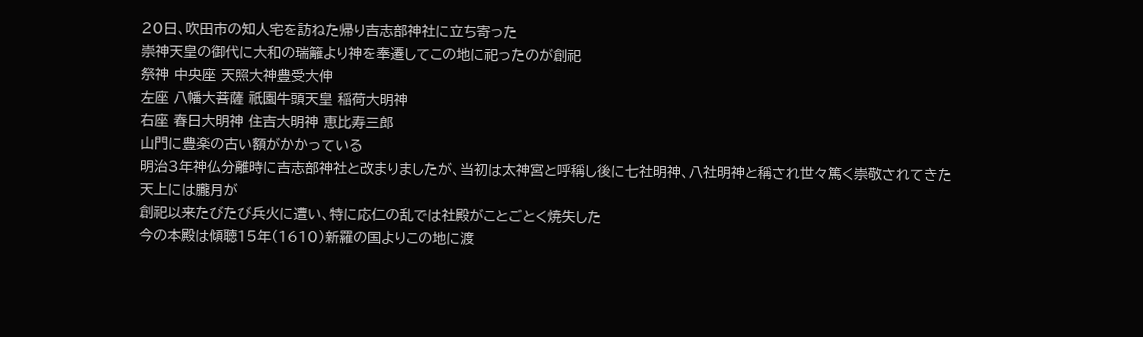20日、吹田市の知人宅を訪ねた帰り吉志部神社に立ち寄った
崇神天皇の御代に大和の瑞籬より神を奉遷してこの地に祀ったのが創祀
祭神 中央座 天照大神豊受大伸
左座 八幡大菩薩 祇園牛頭天皇 稲荷大明神
右座 春日大明神 住吉大明神 恵比寿三郎
山門に豊楽の古い額がかかっている
明治3年神仏分離時に吉志部神社と改まりましたが、当初は太神宮と呼稱し後に七社明神、八社明神と稱され世々篤く崇敬されてきた
天上には朧月が
創祀以来たびたび兵火に遭い、特に応仁の乱では社殿がことごとく焼失した
今の本殿は傾聴15年(1610)新羅の国よりこの地に渡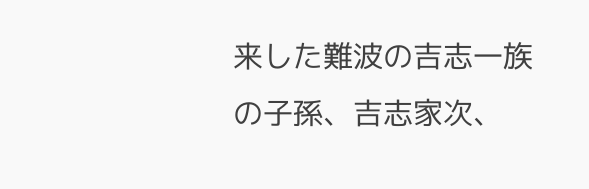来した難波の吉志一族の子孫、吉志家次、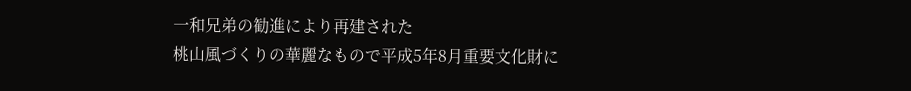一和兄弟の勧進により再建された
桃山風づくりの華麗なもので平成5年8月重要文化財に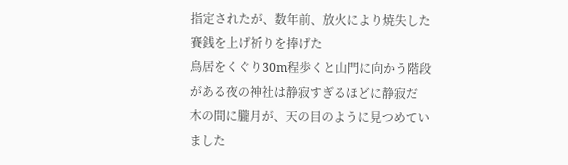指定されたが、数年前、放火により焼失した
賽銭を上げ祈りを捧げた
鳥居をくぐり30m程歩くと山門に向かう階段がある夜の神社は静寂すぎるほどに静寂だ
木の間に朧月が、天の目のように見つめていました